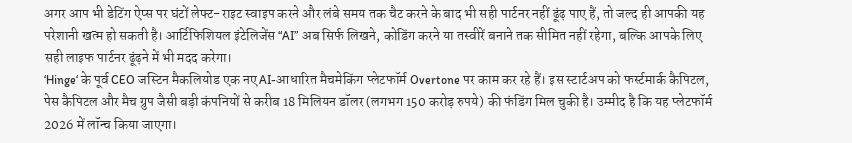अगर आप भी डेटिंग ऐप्स पर घंटों लेफ्ट-राइट स्वाइप करने और लंबे समय तक चैट करने के बाद भी सही पार्टनर नहीं ढूंढ़ पाए हैं, तो जल्द ही आपकी यह परेशानी खत्म हो सकती है। आर्टिफिशियल इंटेलिजेंस “AI” अब सिर्फ लिखने, कोडिंग करने या तस्वीरें बनाने तक सीमित नहीं रहेगा, बल्कि आपके लिए सही लाइफ पार्टनर ढूंढ़ने में भी मदद करेगा।
‘Hinge‘ के पूर्व CEO जस्टिन मैकलियोड एक नए AI-आधारित मैचमेकिंग प्लेटफॉर्म Overtone पर काम कर रहे हैं। इस स्टार्टअप को फर्स्टमार्क कैपिटल, पेस कैपिटल और मैच ग्रुप जैसी बड़ी कंपनियों से करीब 18 मिलियन डॉलर (लगभग 150 करोड़ रुपये) की फंडिंग मिल चुकी है। उम्मीद है कि यह प्लेटफॉर्म 2026 में लॉन्च किया जाएगा।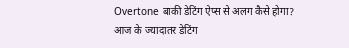Overtone बाकी डेटिंग ऐप्स से अलग कैसे होगा?
आज के ज्यादातर डेटिंग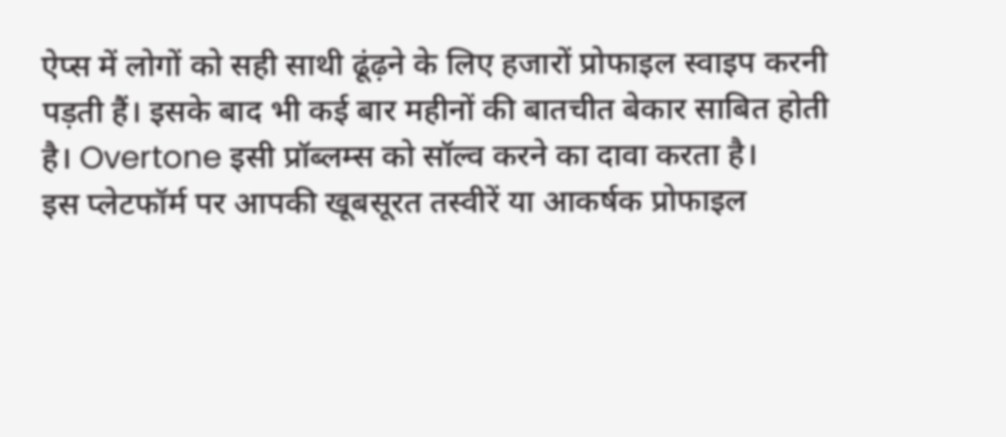ऐप्स में लोगों को सही साथी ढूंढ़ने के लिए हजारों प्रोफाइल स्वाइप करनी पड़ती हैं। इसके बाद भी कई बार महीनों की बातचीत बेकार साबित होती है। Overtone इसी प्रॉब्लम्स को सॉल्व करने का दावा करता है।
इस प्लेटफॉर्म पर आपकी खूबसूरत तस्वीरें या आकर्षक प्रोफाइल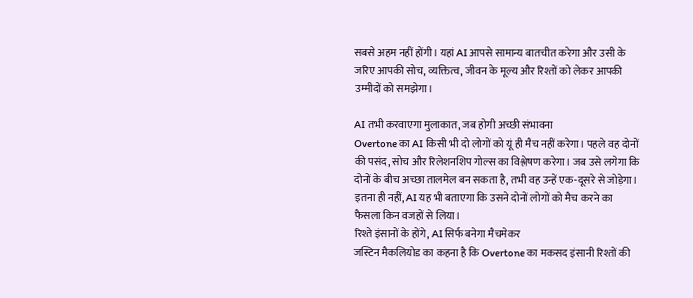सबसे अहम नहीं होंगी। यहां AI आपसे सामान्य बातचीत करेगा और उसी के जरिए आपकी सोच, व्यक्तित्व, जीवन के मूल्य और रिश्तों को लेकर आपकी उम्मीदों को समझेगा।

AI तभी करवाएगा मुलाकात, जब होगी अच्छी संभावना
Overtone का AI किसी भी दो लोगों को यूं ही मैच नहीं करेगा। पहले वह दोनों की पसंद, सोच और रिलेशनशिप गोल्स का विश्लेषण करेगा। जब उसे लगेगा कि दोनों के बीच अच्छा तालमेल बन सकता है, तभी वह उन्हें एक-दूसरे से जोड़ेगा। इतना ही नहीं, AI यह भी बताएगा कि उसने दोनों लोगों को मैच करने का फैसला किन वजहों से लिया।
रिश्ते इंसानों के होंगे, AI सिर्फ बनेगा मैचमेकर
जस्टिन मैकलियोड का कहना है कि Overtone का मकसद इंसानी रिश्तों की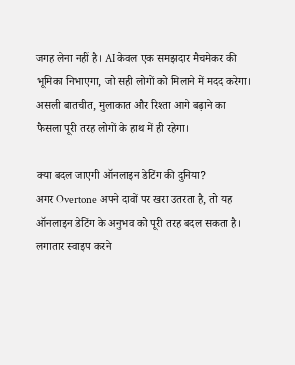जगह लेना नहीं है। AI केवल एक समझदार मैचमेकर की भूमिका निभाएगा, जो सही लोगों को मिलाने में मदद करेगा। असली बातचीत, मुलाकात और रिश्ता आगे बढ़ाने का फैसला पूरी तरह लोगों के हाथ में ही रहेगा।

क्या बदल जाएगी ऑनलाइन डेटिंग की दुनिया?
अगर Overtone अपने दावों पर खरा उतरता है, तो यह ऑनलाइन डेटिंग के अनुभव को पूरी तरह बदल सकता है। लगातार स्वाइप करने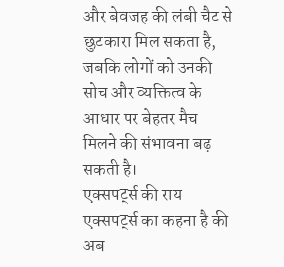और बेवजह की लंबी चैट से छुटकारा मिल सकता है, जबकि लोगों को उनकी सोच और व्यक्तित्व के आधार पर बेहतर मैच मिलने की संभावना बढ़ सकती है।
एक्सपर्ट्स की राय
एक्सपर्ट्स का कहना है की अब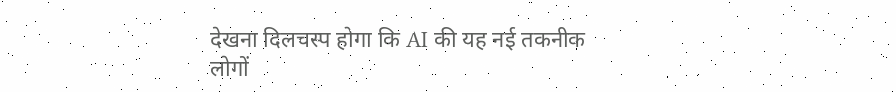देखना दिलचस्प होगा कि AI की यह नई तकनीक लोगों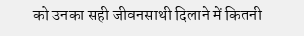को उनका सही जीवनसाथी दिलाने में कितनी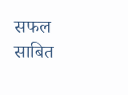सफल साबित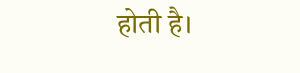होती है।